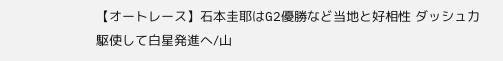【オートレース】石本圭耶はG2優勝など当地と好相性 ダッシュ力駆使して白星発進へ/山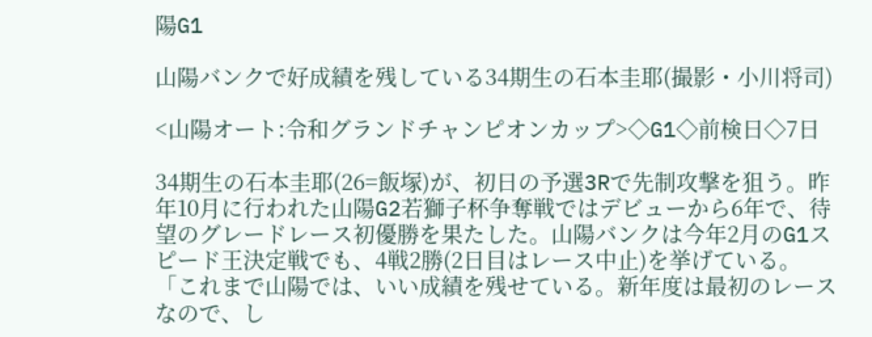陽G1

山陽バンクで好成績を残している34期生の石本圭耶(撮影・小川将司)

<山陽オート:令和グランドチャンピオンカップ>◇G1◇前検日◇7日

34期生の石本圭耶(26=飯塚)が、初日の予選3Rで先制攻撃を狙う。昨年10月に行われた山陽G2若獅子杯争奪戦ではデビューから6年で、待望のグレードレース初優勝を果たした。山陽バンクは今年2月のG1スピード王決定戦でも、4戦2勝(2日目はレース中止)を挙げている。「これまで山陽では、いい成績を残せている。新年度は最初のレースなので、し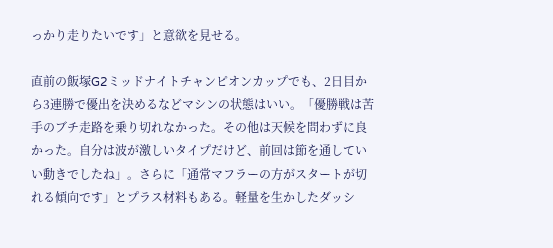っかり走りたいです」と意欲を見せる。

直前の飯塚G2ミッドナイトチャンピオンカップでも、2日目から3連勝で優出を決めるなどマシンの状態はいい。「優勝戦は苦手のブチ走路を乗り切れなかった。その他は天候を問わずに良かった。自分は波が激しいタイプだけど、前回は節を通していい動きでしたね」。さらに「通常マフラーの方がスタートが切れる傾向です」とプラス材料もある。軽量を生かしたダッシ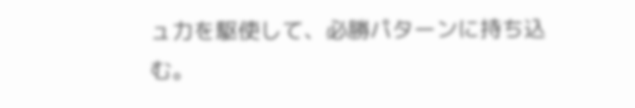ュ力を駆使して、必勝パターンに持ち込む。